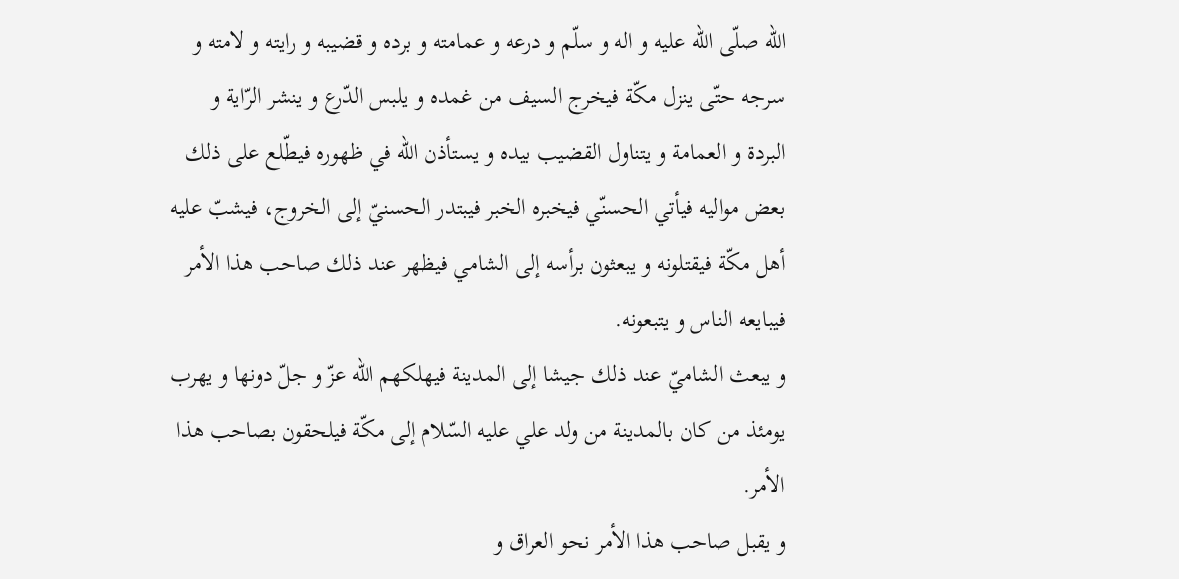اللّه صلّى اللّه عليه و اله و سلّم و درعه و عمامته و برده و قضيبه و رايته و لامته و سرجه حتّى ينزل مكّة فيخرج السيف من غمده و يلبس الدّرع و ينشر الرّاية و البردة و العمامة و يتناول القضيب بيده و يستأذن اللّه في ظهوره فيطّلع على ذلك بعض مواليه فيأتي الحسنّي فيخبره الخبر فيبتدر الحسنيّ إلى الخروج، فيشبّ عليه أهل مكّة فيقتلونه و يبعثون برأسه إلى الشامي فيظهر عند ذلك صاحب هذا الأمر فيبايعه الناس و يتبعونه.
و يبعث الشاميّ عند ذلك جيشا إلى المدينة فيهلكهم اللّه عزّ و جلّ دونها و يهرب يومئذ من كان بالمدينة من ولد علي عليه السّلام إلى مكّة فيلحقون بصاحب هذا الأمر.
و يقبل صاحب هذا الأمر نحو العراق و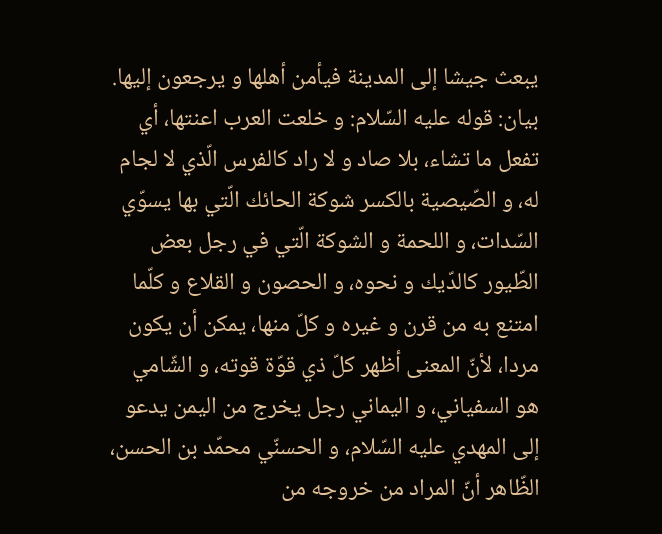يبعث جيشا إلى المدينة فيأمن أهلها و يرجعون إليها.
بيان: قوله عليه السّلام: و خلعت العرب اعنتها، أي تفعل ما تشاء، بلا صاد و لا راد كالفرس الّذي لا لجام له، و الصّيصية بالكسر شوكة الحائك الّتي بها يسوّي السّدات، و اللحمة و الشوكة الّتي في رجل بعض الطّيور كالدّيك و نحوه، و الحصون و القلاع و كلّما امتنع به من قرن و غيره و كلّ منها، يمكن أن يكون مردا، لأنّ المعنى أظهر كلّ ذي قوّة قوته، و الشّامي هو السفياني، و اليماني رجل يخرج من اليمن يدعو إلى المهدي عليه السّلام، و الحسنّي محمّد بن الحسن، الظّاهر أنّ المراد من خروجه من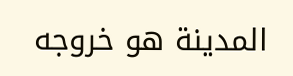المدينة هو خروجه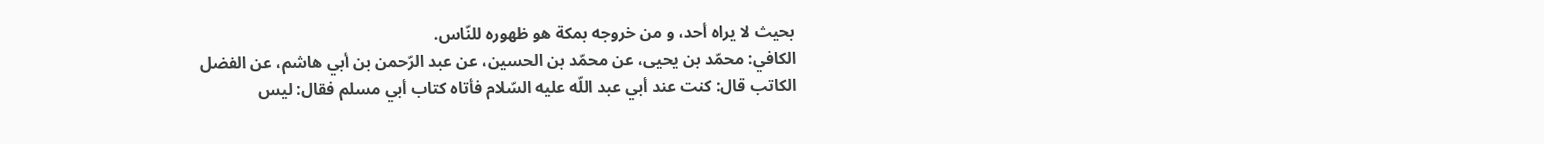بحيث لا يراه أحد، و من خروجه بمكة هو ظهوره للنّاس.
الكافي: محمّد بن يحيى، عن محمّد بن الحسين، عن عبد الرّحمن بن أبي هاشم، عن الفضل الكاتب قال: كنت عند أبي عبد اللّه عليه السّلام فأتاه كتاب أبي مسلم فقال: ليس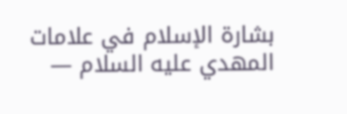بشارة الإسلام في علامات المهدي عليه السلام —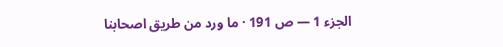الجزء 1 — ص 191 · ما ورد من طريق اصحابنا